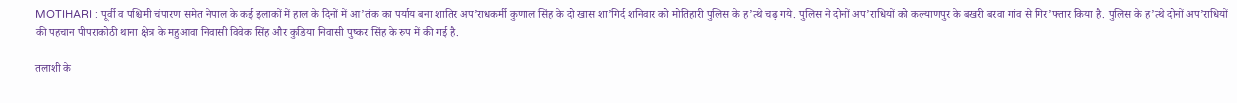MOTIHARI : पूर्वी व पश्चिमी चंपारण समेत नेपाल के कई इलाकों में हाल के दिनों में आ’तंक का पर्याय बना शातिर अप’राधकर्मी कुणाल सिंह के दो खास शा’गिर्द शनिवार को मोतिहारी पुलिस के ह’त्थे चढ़ गये. पुलिस ने दोनों अप’राधियों को कल्याणपुर के बखरी बरवा गांव से गिर’फ्तार किया है. पुलिस के ह’त्थे दोनों अप’राधियों की पहचान पीपराकोठी थाना क्षेत्र के महुआवा निवासी विवेक सिंह और कुडिया निवासी पुष्कर सिंह के रुप में की गई है.

तलाशी के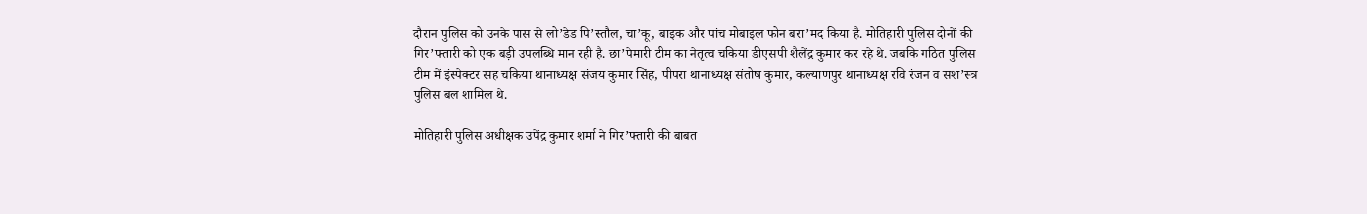दौरान पुलिस को उनके पास से लो’डेड पि’स्तौल, चा’कू, बाइक और पांच मोबाइल फोन बरा’मद किया है. मोतिहारी पुलिस दोनों की गिर’फ्तारी को एक बड़ी उपलब्धि मान रही है. छा’पेमारी टीम का नेतृत्व चकिया डीएसपी शैलेंद्र कुमार कर रहे थे. जबकि गठित पुलिस टीम में इंस्पेक्टर सह चकिया थानाध्यक्ष संजय कुमार सिंह, पीपरा थानाध्यक्ष संतोष कुमार, कल्याणपुर थानाध्यक्ष रवि रंजन व सश’स्त्र पुलिस बल शामिल थे.

मोतिहारी पुलिस अधीक्षक उपेंद्र कुमार शर्मा ने गिर’फ्तारी की बाबत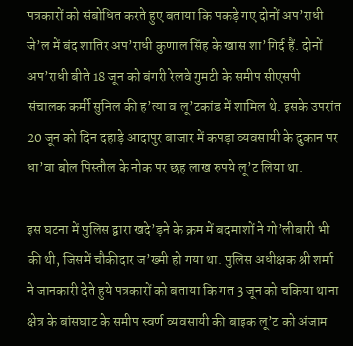पत्रकारों को संबोधित करते हुए बताया कि पकड़े गए दोनों अप’राधी जे’ल में बंद शातिर अप’राधी कुणाल सिंह के खास शा’गिर्द हैं. दोनों अप’राधी बीते 18 जून को बंगरी रेलवे गुमटी के समीप सीएसपी संचालक कर्मी सुनिल की ह’त्या व लू’टकांड में शामिल थे. इसके उपरांत 20 जून को दिन दहाड़े आदापुर बाजार में कपड़ा व्यवसायी के दुकान पर धा’वा बोल पिस्तौल के नोक पर छह लाख रुपये लू’ट लिया था.

इस घटना में पुलिस द्वारा खदे’ड़ने के क्रम में बदमाशों ने गो’लीबारी भी की थी, जिसमें चौकीदार ज’ख्मी हो गया था. पुलिस अधीक्षक श्री शर्मा ने जानकारी देते हुये पत्रकारों को बताया कि गत 3 जून को चकिया थाना क्षेत्र के बांसघाट के समीप स्वर्ण व्यवसायी की बाइक लू’ट को अंजाम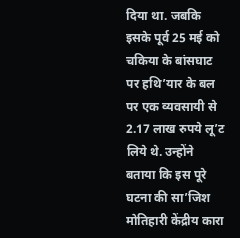दिया था. जबकि इसके पूर्व 25 मई को चकिया के बांसघाट पर हथि’यार के बल पर एक व्यवसायी से 2.17 लाख रुपये लू’ट लिये थे. उन्होंने बताया कि इस पूरे घटना की सा’जिश मोतिहारी केंद्रीय कारा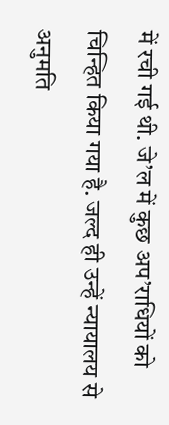में रची गई थी. जे’ल में कुछ अप’राधियों को चिन्हित किया गया है. जल्द ही उन्हें न्यायालय से अनुमति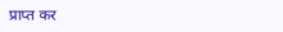प्राप्त कर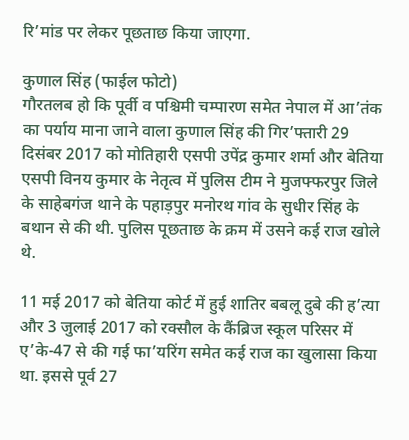रि’मांड पर लेकर पूछताछ किया जाएगा.

कुणाल सिंह (फाईल फोटो)
गौरतलब हो कि पूर्वी व पश्चिमी चम्पारण समेत नेपाल में आ’तंक का पर्याय माना जाने वाला कुणाल सिंह की गिर’फ्तारी 29 दिसंबर 2017 को मोतिहारी एसपी उपेंद्र कुमार शर्मा और बेतिया एसपी विनय कुमार के नेतृत्व में पुलिस टीम ने मुजफ्फरपुर जिले के साहेबगंज थाने के पहाड़पुर मनोरथ गांव के सुधीर सिंह के बथान से की थी. पुलिस पूछताछ के क्रम में उसने कई राज खोले थे.

11 मई 2017 को बेतिया कोर्ट में हुई शातिर बबलू दुबे की ह’त्या और 3 जुलाई 2017 को रक्सौल के कैंब्रिज स्कूल परिसर में ए’के-47 से की गई फा’यरिंग समेत कई राज का खुलासा किया था. इससे पूर्व 27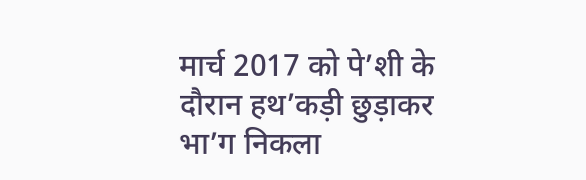मार्च 2017 को पे’शी के दौरान हथ’कड़ी छुड़ाकर भा’ग निकला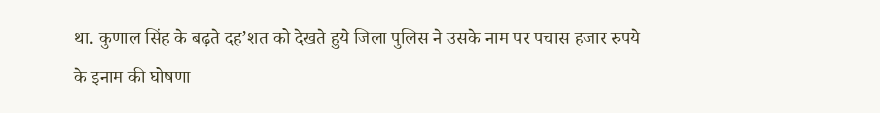था. कुणाल सिंह के बढ़ते दह’शत को देखते हुये जिला पुलिस ने उसके नाम पर पचास हजार रुपये के इनाम की घोषणा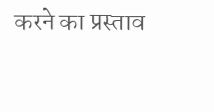करने का प्रस्ताव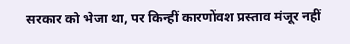सरकार को भेजा था, पर किन्हीं कारणोंवश प्रस्ताव मंजूर नहीं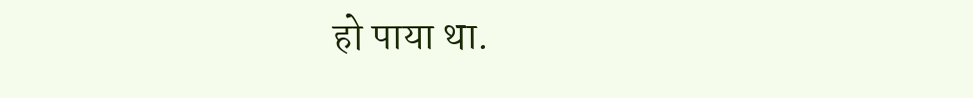हो पाया था.